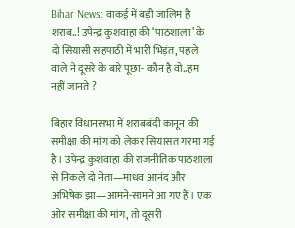Bihar News: वाकई में बड़ी जालिम है शराब..! उपेन्द्र कुशवाहा की ‘पाठशाला’ के दो सियासी सहपाठी में भारी भिड़ंत, पहले वाले ने दूसरे के बारे पूछा- कौन है वो..हम नहीं जानते ?

बिहार विधानसभा में शराबबंदी कानून की समीक्षा की मांग को लेकर सियासत गरमा गई है। उपेन्द्र कुशवाहा की राजनीतिक पाठशाला से निकले दो नेता—माधव आनंद और अभिषेक झा—आमने-सामने आ गए हैं। एक ओर समीक्षा की मांग, तो दूसरी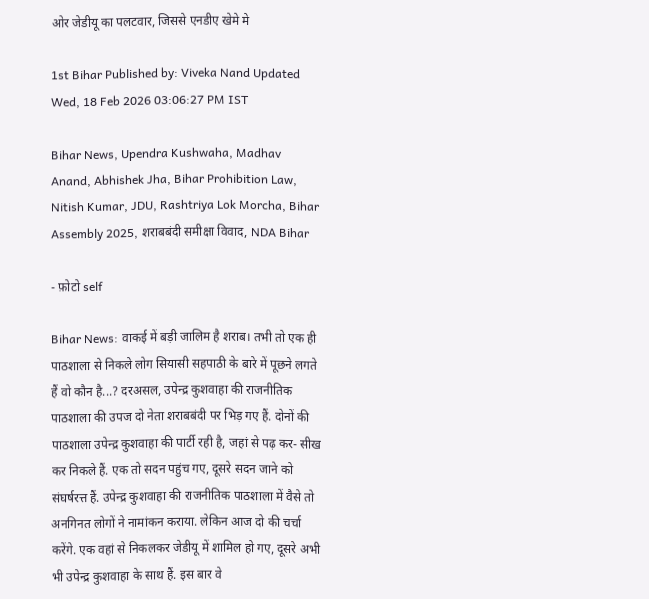ओर जेडीयू का पलटवार, जिससे एनडीए खेमे मे

1st Bihar Published by: Viveka Nand Updated Wed, 18 Feb 2026 03:06:27 PM IST

Bihar News, Upendra Kushwaha, Madhav Anand, Abhishek Jha, Bihar Prohibition Law, Nitish Kumar, JDU, Rashtriya Lok Morcha, Bihar Assembly 2025, शराबबंदी समीक्षा विवाद, NDA Bihar

- फ़ोटो self

Bihar News: वाकई में बड़ी जालिम है शराब। तभी तो एक ही पाठशाला से निकले लोग सियासी सहपाठी के बारे में पूछने लगते हैं वो कौन है...? दरअसल, उपेन्द्र कुशवाहा की राजनीतिक पाठशाला की उपज दो नेता शराबबंदी पर भिड़ गए हैं. दोनों की पाठशाला उपेन्द्र कुशवाहा की पार्टी रही है, जहां से पढ़ कर- सीख कर निकले हैं. एक तो सदन पहुंच गए, दूसरे सदन जाने को संघर्षरत्त हैं. उपेन्द्र कुशवाहा की राजनीतिक पाठशाला में वैसे तो अनगिनत लोगों ने नामांकन कराया. लेकिन आज दो की चर्चा करेंगे. एक वहां से निकलकर जेडीयू में शामिल हो गए, दूसरे अभी भी उपेन्द्र कुशवाहा के साथ हैं. इस बार वे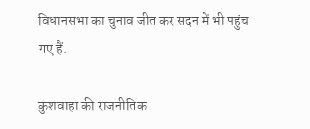विधानसभा का चुनाव जीत कर सदन में भी पहुंच गए हैं.

कुशवाहा की राजनीतिक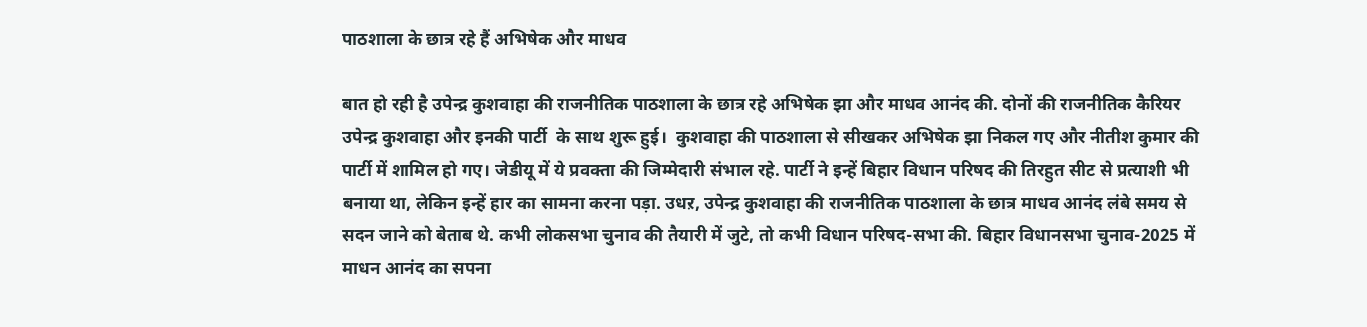पाठशाला के छात्र रहे हैं अभिषेक और माधव

बात हो रही है उपेन्द्र कुशवाहा की राजनीतिक पाठशाला के छात्र रहे अभिषेक झा और माधव आनंद की. दोनों की राजनीतिक कैरियर उपेन्द्र कुशवाहा और इनकी पार्टी  के साथ शुरू हुई।  कुशवाहा की पाठशाला से सीखकर अभिषेक झा निकल गए और नीतीश कुमार की पार्टी में शामिल हो गए। जेडीयू में ये प्रवक्ता की जिम्मेदारी संभाल रहे. पार्टी ने इन्हें बिहार विधान परिषद की तिरहुत सीट से प्रत्याशी भी बनाया था, लेकिन इन्हें हार का सामना करना पड़ा. उधऱ, उपेन्द्र कुशवाहा की राजनीतिक पाठशाला के छात्र माधव आनंद लंबे समय से सदन जाने को बेताब थे. कभी लोकसभा चुनाव की तैयारी में जुटे, तो कभी विधान परिषद-सभा की. बिहार विधानसभा चुनाव-2025 में माधन आनंद का सपना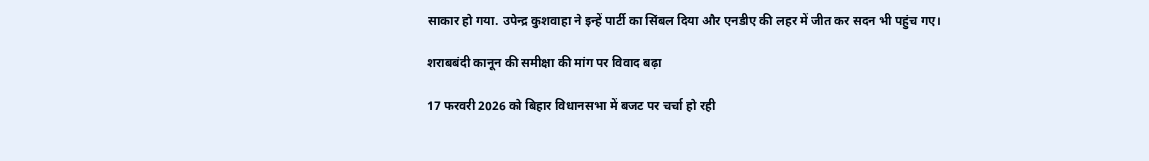साकार हो गया. उपेन्द्र कुशवाहा ने इन्हें पार्टी का सिंबल दिया और एनडीए की लहर में जीत कर सदन भी पहुंच गए।

शराबबंदी कानून की समीक्षा की मांग पर विवाद बढ़ा

17 फरवरी 2026 को बिहार विधानसभा में बजट पर चर्चा हो रही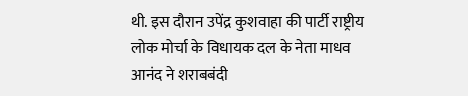थी. इस दौरान उपेंद्र कुशवाहा की पार्टी राष्ट्रीय लोक मोर्चा के विधायक दल के नेता माधव आनंद ने शराबबंदी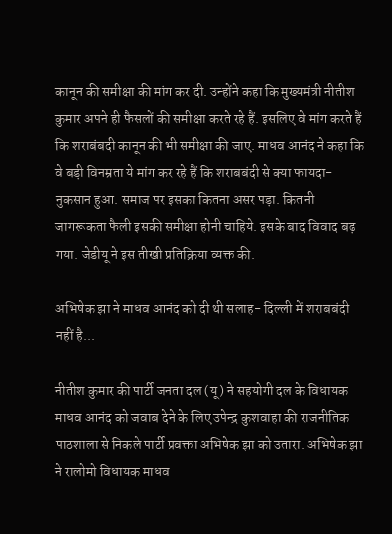कानून की समीक्षा की मांग कर दी. उन्होंने कहा कि मुख्यमंत्री नीतीश कुमार अपने ही फैसलों की समीक्षा करते रहे हैं. इसलिए वे मांग करते हैं कि शराबंबदी कानून की भी समीक्षा की जाए. माधव आनंद ने कहा कि वे बड़ी विनम्रता ये मांग कर रहे हैं कि शराबबंदी से क्या फायदा-नुकसान हुआ. समाज पर इसका कितना असर पड़ा. कितनी जागरूकता फैली इसकी समीक्षा होनी चाहिये. इसके बाद विवाद बढ़ गया. जेडीयू ने इस तीखी प्रतिक्रिया व्यक्त की.

अभिषेक झा ने माधव आनंद को दी थी सलाह- दिल्ली में शराबबंदी नहीं है...

नीतीश कुमार की पार्टी जनता दल (यू) ने सहयोगी दल के विधायक माधव आनंद को जवाब देने के लिए उपेन्द्र कुशवाहा की राजनीतिक पाठशाला से निकले पार्टी प्रवक्ता अभिषेक झा को उतारा. अभिषेक झा ने रालोमो विधायक माधव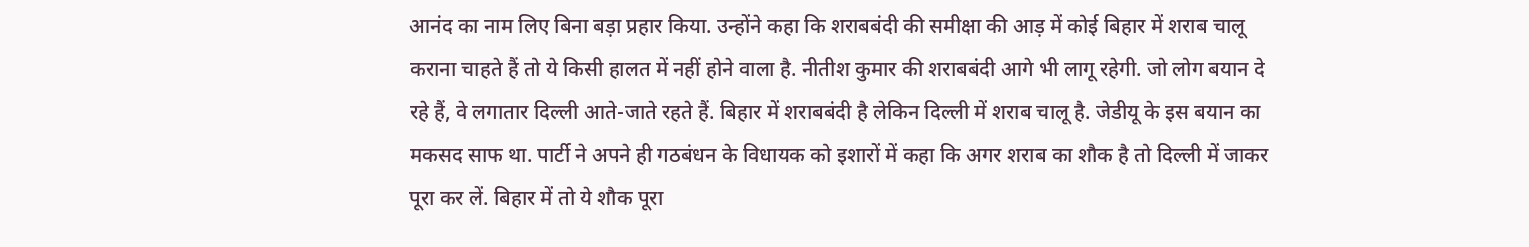आनंद का नाम लिए बिना बड़ा प्रहार किया. उन्होंने कहा कि शराबबंदी की समीक्षा की आड़ में कोई बिहार में शराब चालू कराना चाहते हैं तो ये किसी हालत में नहीं होने वाला है. नीतीश कुमार की शराबबंदी आगे भी लागू रहेगी. जो लोग बयान दे रहे हैं, वे लगातार दिल्ली आते-जाते रहते हैं. बिहार में शराबबंदी है लेकिन दिल्ली में शराब चालू है. जेडीयू के इस बयान का मकसद साफ था. पार्टी ने अपने ही गठबंधन के विधायक को इशारों में कहा कि अगर शराब का शौक है तो दिल्ली में जाकर पूरा कर लें. बिहार में तो ये शौक पूरा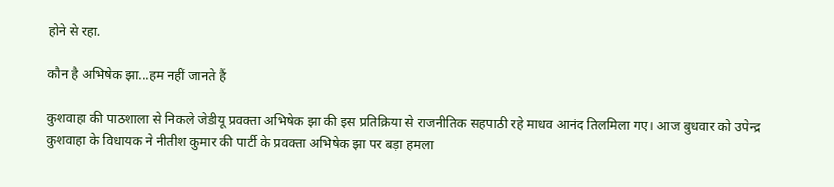होने से रहा.

कौन है अभिषेक झा...हम नहीं जानते हैं

कुशवाहा की पाठशाला से निकले जेडीयू प्रवक्ता अभिषेक झा की इस प्रतिक्रिया से राजनीतिक सहपाठी रहे माधव आनंद तिलमिला गए। आज बुधवार को उपेन्द्र कुशवाहा के विधायक ने नीतीश कुमार की पार्टी के प्रवक्ता अभिषेक झा पर बड़ा हमला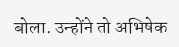बोला. उन्होंने तो अभिषेक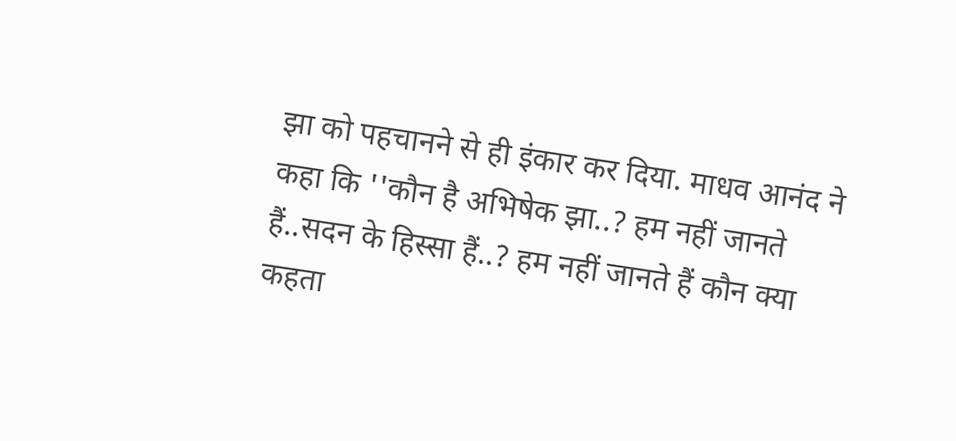झा को पहचानने से ही इंकार कर दिया. माधव आनंद ने कहा कि ''कौन है अभिषेक झा..? हम नहीं जानते हैं..सदन के हिस्सा हैं..? हम नहीं जानते हैं कौन क्या कहता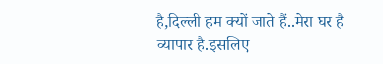है,दिल्ली हम क्यों जाते हैं..मेरा घर है व्यापार है.इसलिए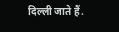दिल्ली जाते हैं.